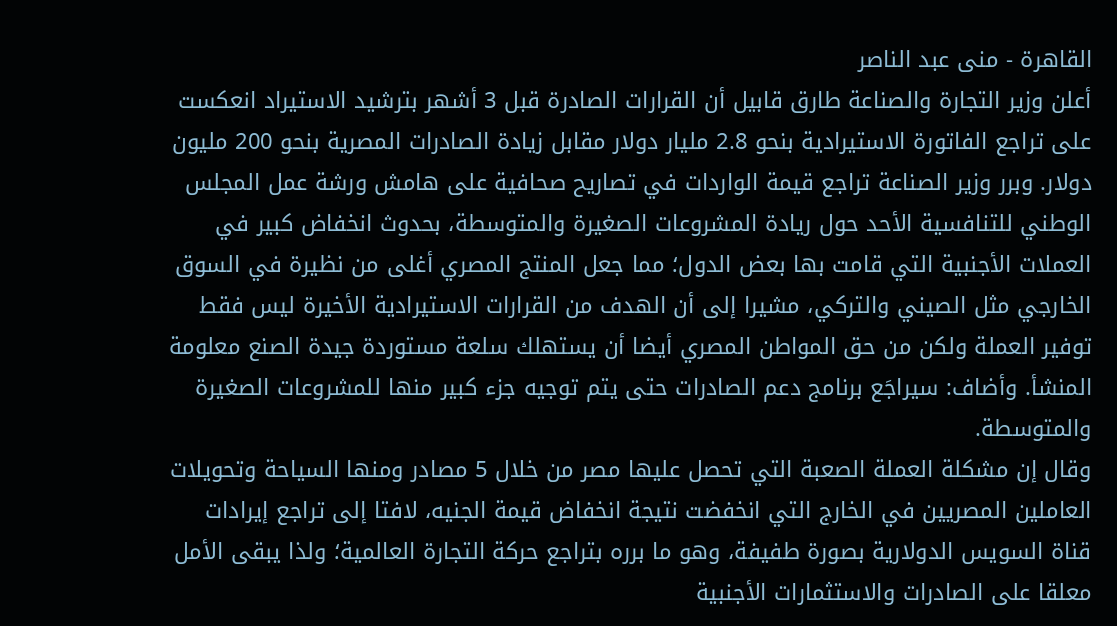القاهرة - منى عبد الناصر
أعلن وزير التجارة والصناعة طارق قابيل أن القرارات الصادرة قبل 3 أشهر بترشيد الاستيراد انعكست على تراجع الفاتورة الاستيرادية بنحو 2.8 مليار دولار مقابل زيادة الصادرات المصرية بنحو 200 مليون دولار. وبرر وزير الصناعة تراجع قيمة الواردات في تصاريح صحافية على هامش ورشة عمل المجلس الوطني للتنافسية الأحد حول ريادة المشروعات الصغيرة والمتوسطة، بحدوث انخفاض كبير في العملات الأجنبية التي قامت بها بعض الدول؛ مما جعل المنتج المصري أغلى من نظيرة في السوق الخارجي مثل الصيني والتركي، مشيرا إلى أن الهدف من القرارات الاستيرادية الأخيرة ليس فقط توفير العملة ولكن من حق المواطن المصري أيضا أن يستهلك سلعة مستوردة جيدة الصنع معلومة المنشأ. وأضاف: سيراجَع برنامج دعم الصادرات حتى يتم توجيه جزء كبير منها للمشروعات الصغيرة والمتوسطة.
وقال إن مشكلة العملة الصعبة التي تحصل عليها مصر من خلال 5 مصادر ومنها السياحة وتحويلات العاملين المصريين في الخارج التي انخفضت نتيجة انخفاض قيمة الجنيه، لافتا إلى تراجع إيرادات قناة السويس الدولارية بصورة طفيفة، وهو ما برره بتراجع حركة التجارة العالمية؛ ولذا يبقى الأمل معلقا على الصادرات والاستثمارات الأجنبية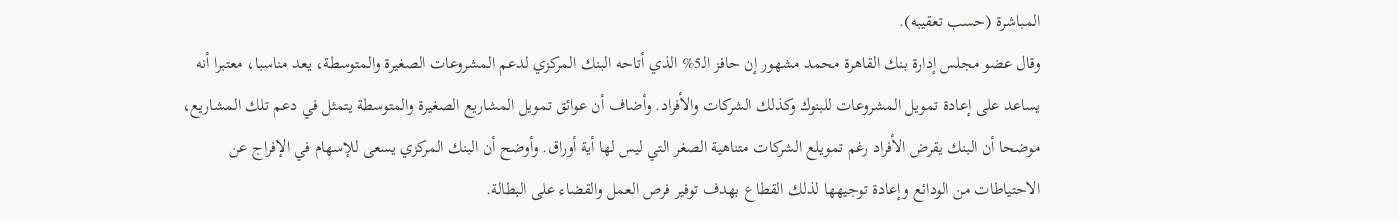المباشرة (حسب تعقيبه).
وقال عضو مجلس إدارة بنك القاهرة محمد مشهور إن حافز الـ5% الذي أتاحه البنك المركزي لدعم المشروعات الصغيرة والمتوسطة، يعد مناسبا، معتبرا أنه يساعد على إعادة تمويل المشروعات للبنوك وكذلك الشركات والأفراد. وأضاف أن عوائق تمويل المشاريع الصغيرة والمتوسطة يتمثل في دعم تلك المشاريع، موضحا أن البنك يقرض الأفراد رغم تمويلع الشركات متناهية الصغر التي ليس لها أية أوراق. وأوضح أن البنك المركزي يسعى للإسهام في الإفراج عن الاحتياطات من الودائع وإعادة توجيهها لذلك القطاع بهدف توفير فرص العمل والقضاء على البطالة.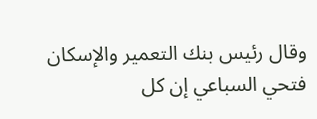وقال رئيس بنك التعمير والإسكان فتحي السباعي إن كل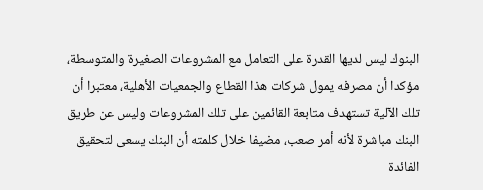البنوك ليس لديها القدرة على التعامل مع المشروعات الصغيرة والمتوسطة، مؤكدا أن مصرفه يمول شركات هذا القطاع والجمعيات الأهلية، معتبرا أن تلك الآلية تستهدف متابعة القائمين على تلك المشروعات وليس عن طريق البنك مباشرة لأنه أمر صعب، مضيفا خلال كلمته أن البنك يسعى لتحقيق الفائدة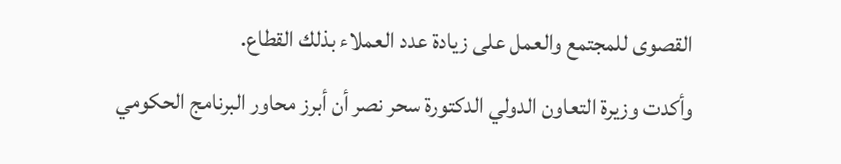القصوى للمجتمع والعمل على زيادة عدد العملاء بذلك القطاع.
وأكدت وزيرة التعاون الدولي الدكتورة سحر نصر أن أبرز محاور البرنامج الحكومي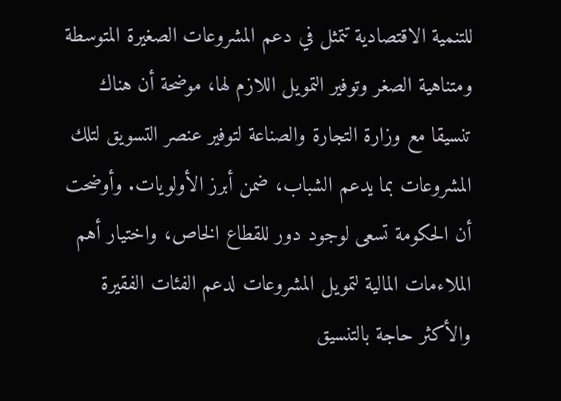للتنمية الاقتصادية تتمثل في دعم المشروعات الصغيرة المتوسطة ومتناهية الصغر وتوفير التمويل اللازم لها، موضحة أن هناك تنسيقا مع وزارة التجارة والصناعة لتوفير عنصر التسويق لتلك المشروعات بما يدعم الشباب، ضمن أبرز الأولويات. وأوضحت أن الحكومة تسعى لوجود دور للقطاع الخاص، واختيار أهم الملاءمات المالية لتمويل المشروعات لدعم الفئات الفقيرة والأكثر حاجة بالتنسيق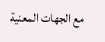مع الجهات المعنية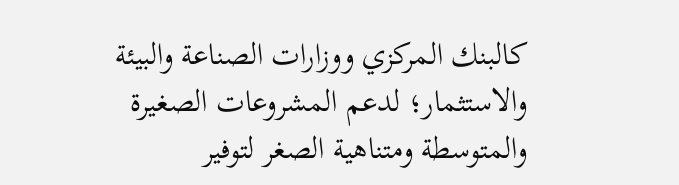كالبنك المركزي ووزارات الصناعة والبيئة والاستثمار؛ لدعم المشروعات الصغيرة والمتوسطة ومتناهية الصغر لتوفير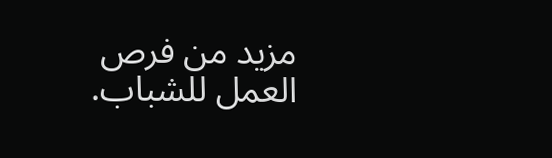مزيد من فرص العمل للشباب.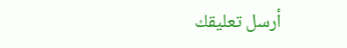أرسل تعليقك